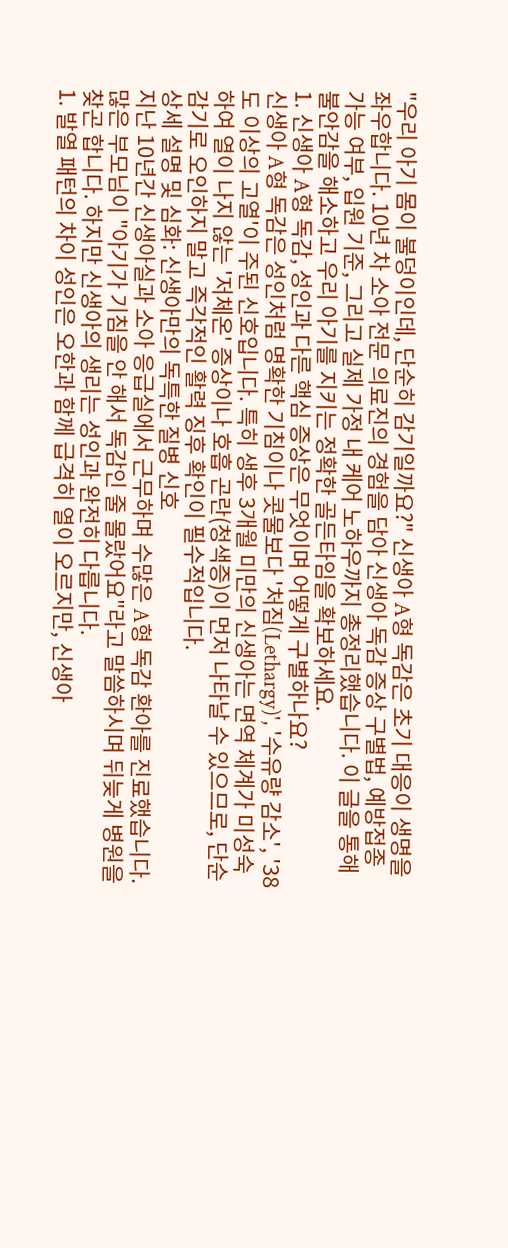"우리 아기 몸이 불덩이인데, 단순히 감기일까요?" 신생아 A형 독감은 초기 대응이 생명을 좌우합니다. 10년 차 소아 전문 의료진의 경험을 담아 신생아 독감 증상 구별법, 예방접종 가능 여부, 입원 기준, 그리고 실제 가정 내 케어 노하우까지 총정리했습니다. 이 글을 통해 불안감을 해소하고 우리 아기를 지키는 정확한 골든타임을 확보하세요.
1. 신생아 A형 독감, 성인과 다른 핵심 증상은 무엇이며 어떻게 구별하나요?
신생아 A형 독감은 성인처럼 명확한 기침이나 콧물보다 '처짐(Lethargy)', '수유량 감소', '38도 이상의 고열'이 주된 신호입니다. 특히 생후 3개월 미만의 신생아는 면역 체계가 미성숙하여 열이 나지 않는 '저체온' 증상이나 호흡 곤란(청색증)이 먼저 나타날 수 있으므로, 단순 감기로 오인하지 말고 즉각적인 활력 징후 확인이 필수적입니다.
상세 설명 및 심화: 신생아만의 독특한 질병 신호
지난 10년간 신생아실과 소아 응급실에서 근무하며 수많은 A형 독감 환아를 진료했습니다. 많은 부모님이 "아기가 기침을 안 해서 독감인 줄 몰랐어요"라고 말씀하시며 뒤늦게 병원을 찾곤 합니다. 하지만 신생아의 생리는 성인과 완전히 다릅니다.
1. 발열 패턴의 차이 성인은 오한과 함께 급격히 열이 오르지만, 신생아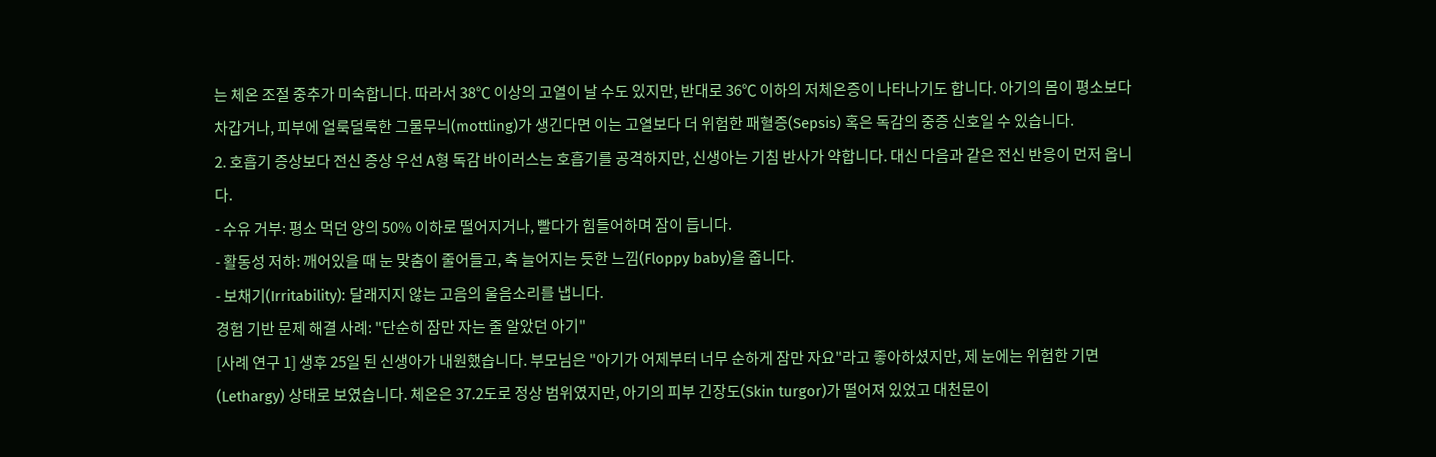는 체온 조절 중추가 미숙합니다. 따라서 38℃ 이상의 고열이 날 수도 있지만, 반대로 36℃ 이하의 저체온증이 나타나기도 합니다. 아기의 몸이 평소보다 차갑거나, 피부에 얼룩덜룩한 그물무늬(mottling)가 생긴다면 이는 고열보다 더 위험한 패혈증(Sepsis) 혹은 독감의 중증 신호일 수 있습니다.
2. 호흡기 증상보다 전신 증상 우선 A형 독감 바이러스는 호흡기를 공격하지만, 신생아는 기침 반사가 약합니다. 대신 다음과 같은 전신 반응이 먼저 옵니다.
- 수유 거부: 평소 먹던 양의 50% 이하로 떨어지거나, 빨다가 힘들어하며 잠이 듭니다.
- 활동성 저하: 깨어있을 때 눈 맞춤이 줄어들고, 축 늘어지는 듯한 느낌(Floppy baby)을 줍니다.
- 보채기(Irritability): 달래지지 않는 고음의 울음소리를 냅니다.
경험 기반 문제 해결 사례: "단순히 잠만 자는 줄 알았던 아기"
[사례 연구 1] 생후 25일 된 신생아가 내원했습니다. 부모님은 "아기가 어제부터 너무 순하게 잠만 자요"라고 좋아하셨지만, 제 눈에는 위험한 기면(Lethargy) 상태로 보였습니다. 체온은 37.2도로 정상 범위였지만, 아기의 피부 긴장도(Skin turgor)가 떨어져 있었고 대천문이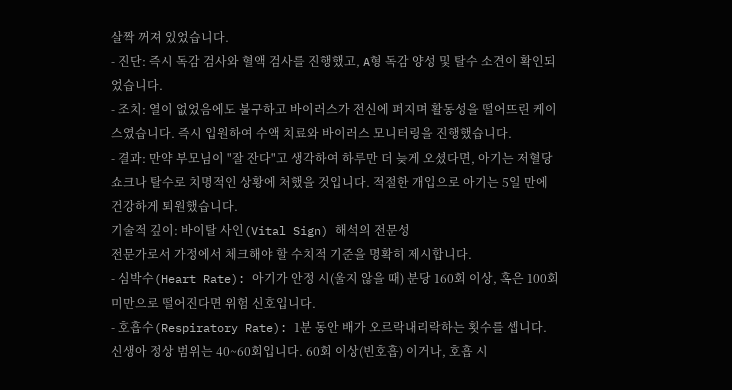살짝 꺼져 있었습니다.
- 진단: 즉시 독감 검사와 혈액 검사를 진행했고, A형 독감 양성 및 탈수 소견이 확인되었습니다.
- 조치: 열이 없었음에도 불구하고 바이러스가 전신에 퍼지며 활동성을 떨어뜨린 케이스였습니다. 즉시 입원하여 수액 치료와 바이러스 모니터링을 진행했습니다.
- 결과: 만약 부모님이 "잘 잔다"고 생각하여 하루만 더 늦게 오셨다면, 아기는 저혈당 쇼크나 탈수로 치명적인 상황에 처했을 것입니다. 적절한 개입으로 아기는 5일 만에 건강하게 퇴원했습니다.
기술적 깊이: 바이탈 사인(Vital Sign) 해석의 전문성
전문가로서 가정에서 체크해야 할 수치적 기준을 명확히 제시합니다.
- 심박수(Heart Rate): 아기가 안정 시(울지 않을 때) 분당 160회 이상, 혹은 100회 미만으로 떨어진다면 위험 신호입니다.
- 호흡수(Respiratory Rate): 1분 동안 배가 오르락내리락하는 횟수를 셉니다. 신생아 정상 범위는 40~60회입니다. 60회 이상(빈호흡) 이거나, 호흡 시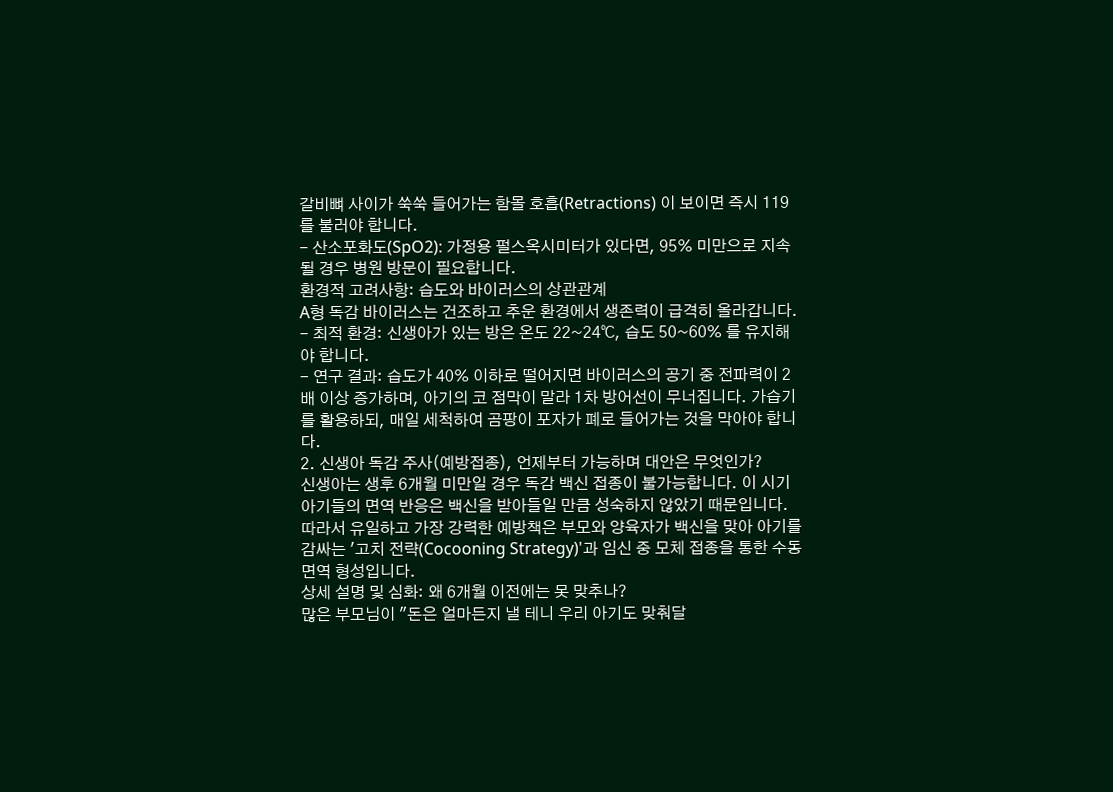갈비뼈 사이가 쑥쑥 들어가는 함몰 호흡(Retractions) 이 보이면 즉시 119를 불러야 합니다.
- 산소포화도(SpO2): 가정용 펄스옥시미터가 있다면, 95% 미만으로 지속될 경우 병원 방문이 필요합니다.
환경적 고려사항: 습도와 바이러스의 상관관계
A형 독감 바이러스는 건조하고 추운 환경에서 생존력이 급격히 올라갑니다.
- 최적 환경: 신생아가 있는 방은 온도 22~24℃, 습도 50~60% 를 유지해야 합니다.
- 연구 결과: 습도가 40% 이하로 떨어지면 바이러스의 공기 중 전파력이 2배 이상 증가하며, 아기의 코 점막이 말라 1차 방어선이 무너집니다. 가습기를 활용하되, 매일 세척하여 곰팡이 포자가 폐로 들어가는 것을 막아야 합니다.
2. 신생아 독감 주사(예방접종), 언제부터 가능하며 대안은 무엇인가?
신생아는 생후 6개월 미만일 경우 독감 백신 접종이 불가능합니다. 이 시기 아기들의 면역 반응은 백신을 받아들일 만큼 성숙하지 않았기 때문입니다. 따라서 유일하고 가장 강력한 예방책은 부모와 양육자가 백신을 맞아 아기를 감싸는 '고치 전략(Cocooning Strategy)'과 임신 중 모체 접종을 통한 수동 면역 형성입니다.
상세 설명 및 심화: 왜 6개월 이전에는 못 맞추나?
많은 부모님이 "돈은 얼마든지 낼 테니 우리 아기도 맞춰달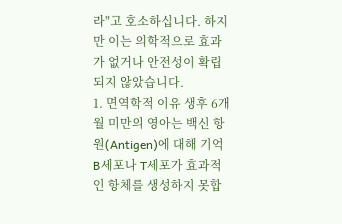라"고 호소하십니다. 하지만 이는 의학적으로 효과가 없거나 안전성이 확립되지 않았습니다.
1. 면역학적 이유 생후 6개월 미만의 영아는 백신 항원(Antigen)에 대해 기억 B세포나 T세포가 효과적인 항체를 생성하지 못합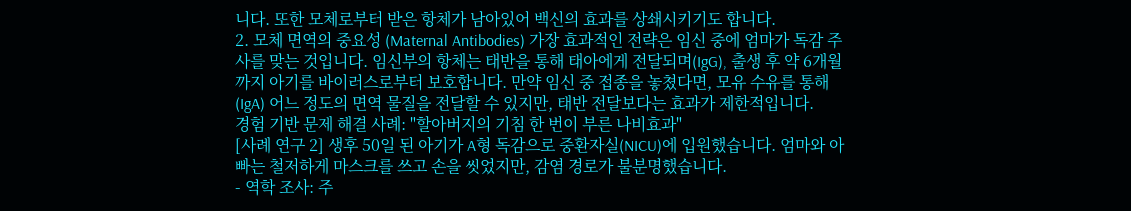니다. 또한 모체로부터 받은 항체가 남아있어 백신의 효과를 상쇄시키기도 합니다.
2. 모체 면역의 중요성 (Maternal Antibodies) 가장 효과적인 전략은 임신 중에 엄마가 독감 주사를 맞는 것입니다. 임신부의 항체는 태반을 통해 태아에게 전달되며(IgG), 출생 후 약 6개월까지 아기를 바이러스로부터 보호합니다. 만약 임신 중 접종을 놓쳤다면, 모유 수유를 통해(IgA) 어느 정도의 면역 물질을 전달할 수 있지만, 태반 전달보다는 효과가 제한적입니다.
경험 기반 문제 해결 사례: "할아버지의 기침 한 번이 부른 나비효과"
[사례 연구 2] 생후 50일 된 아기가 A형 독감으로 중환자실(NICU)에 입원했습니다. 엄마와 아빠는 철저하게 마스크를 쓰고 손을 씻었지만, 감염 경로가 불분명했습니다.
- 역학 조사: 주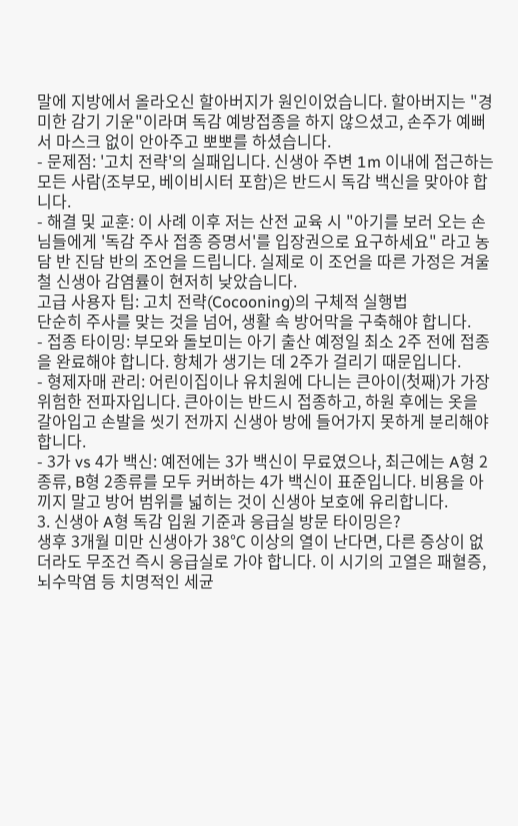말에 지방에서 올라오신 할아버지가 원인이었습니다. 할아버지는 "경미한 감기 기운"이라며 독감 예방접종을 하지 않으셨고, 손주가 예뻐서 마스크 없이 안아주고 뽀뽀를 하셨습니다.
- 문제점: '고치 전략'의 실패입니다. 신생아 주변 1m 이내에 접근하는 모든 사람(조부모, 베이비시터 포함)은 반드시 독감 백신을 맞아야 합니다.
- 해결 및 교훈: 이 사례 이후 저는 산전 교육 시 "아기를 보러 오는 손님들에게 '독감 주사 접종 증명서'를 입장권으로 요구하세요" 라고 농담 반 진담 반의 조언을 드립니다. 실제로 이 조언을 따른 가정은 겨울철 신생아 감염률이 현저히 낮았습니다.
고급 사용자 팁: 고치 전략(Cocooning)의 구체적 실행법
단순히 주사를 맞는 것을 넘어, 생활 속 방어막을 구축해야 합니다.
- 접종 타이밍: 부모와 돌보미는 아기 출산 예정일 최소 2주 전에 접종을 완료해야 합니다. 항체가 생기는 데 2주가 걸리기 때문입니다.
- 형제자매 관리: 어린이집이나 유치원에 다니는 큰아이(첫째)가 가장 위험한 전파자입니다. 큰아이는 반드시 접종하고, 하원 후에는 옷을 갈아입고 손발을 씻기 전까지 신생아 방에 들어가지 못하게 분리해야 합니다.
- 3가 vs 4가 백신: 예전에는 3가 백신이 무료였으나, 최근에는 A형 2종류, B형 2종류를 모두 커버하는 4가 백신이 표준입니다. 비용을 아끼지 말고 방어 범위를 넓히는 것이 신생아 보호에 유리합니다.
3. 신생아 A형 독감 입원 기준과 응급실 방문 타이밍은?
생후 3개월 미만 신생아가 38℃ 이상의 열이 난다면, 다른 증상이 없더라도 무조건 즉시 응급실로 가야 합니다. 이 시기의 고열은 패혈증, 뇌수막염 등 치명적인 세균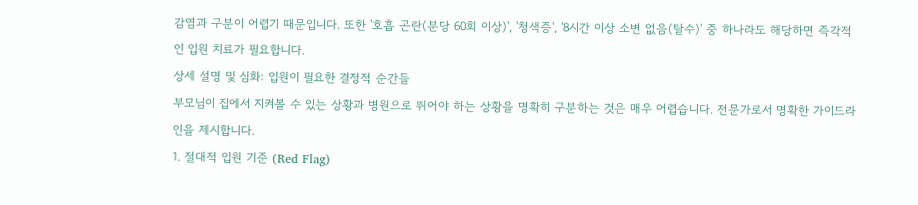감염과 구분이 어렵기 때문입니다. 또한 '호흡 곤란(분당 60회 이상)', '청색증', '8시간 이상 소변 없음(탈수)' 중 하나라도 해당하면 즉각적인 입원 치료가 필요합니다.
상세 설명 및 심화: 입원이 필요한 결정적 순간들
부모님이 집에서 지켜볼 수 있는 상황과 병원으로 뛰어야 하는 상황을 명확히 구분하는 것은 매우 어렵습니다. 전문가로서 명확한 가이드라인을 제시합니다.
1. 절대적 입원 기준 (Red Flag)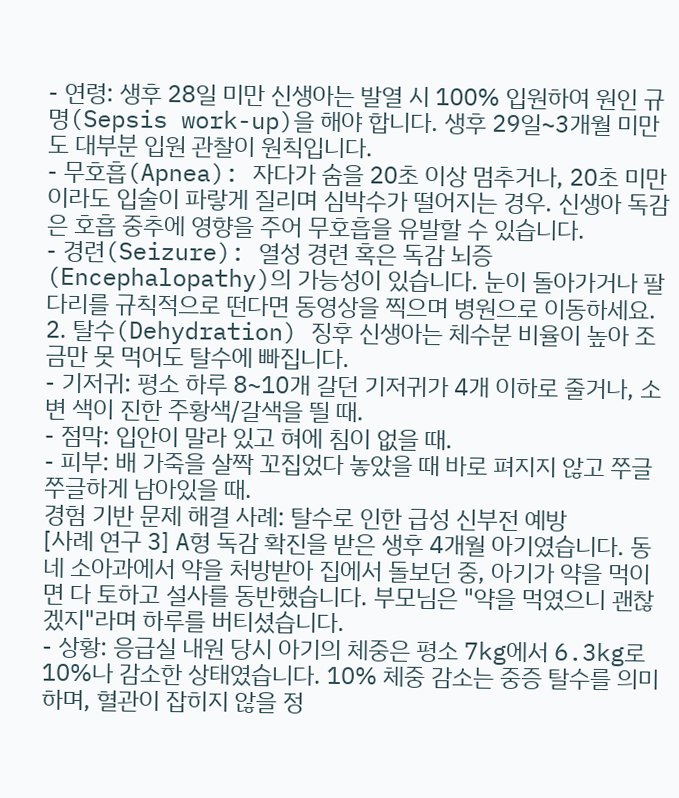- 연령: 생후 28일 미만 신생아는 발열 시 100% 입원하여 원인 규명(Sepsis work-up)을 해야 합니다. 생후 29일~3개월 미만도 대부분 입원 관찰이 원칙입니다.
- 무호흡(Apnea): 자다가 숨을 20초 이상 멈추거나, 20초 미만이라도 입술이 파랗게 질리며 심박수가 떨어지는 경우. 신생아 독감은 호흡 중추에 영향을 주어 무호흡을 유발할 수 있습니다.
- 경련(Seizure): 열성 경련 혹은 독감 뇌증(Encephalopathy)의 가능성이 있습니다. 눈이 돌아가거나 팔다리를 규칙적으로 떤다면 동영상을 찍으며 병원으로 이동하세요.
2. 탈수(Dehydration) 징후 신생아는 체수분 비율이 높아 조금만 못 먹어도 탈수에 빠집니다.
- 기저귀: 평소 하루 8~10개 갈던 기저귀가 4개 이하로 줄거나, 소변 색이 진한 주황색/갈색을 띌 때.
- 점막: 입안이 말라 있고 혀에 침이 없을 때.
- 피부: 배 가죽을 살짝 꼬집었다 놓았을 때 바로 펴지지 않고 쭈글쭈글하게 남아있을 때.
경험 기반 문제 해결 사례: 탈수로 인한 급성 신부전 예방
[사례 연구 3] A형 독감 확진을 받은 생후 4개월 아기였습니다. 동네 소아과에서 약을 처방받아 집에서 돌보던 중, 아기가 약을 먹이면 다 토하고 설사를 동반했습니다. 부모님은 "약을 먹였으니 괜찮겠지"라며 하루를 버티셨습니다.
- 상황: 응급실 내원 당시 아기의 체중은 평소 7kg에서 6.3kg로 10%나 감소한 상태였습니다. 10% 체중 감소는 중증 탈수를 의미하며, 혈관이 잡히지 않을 정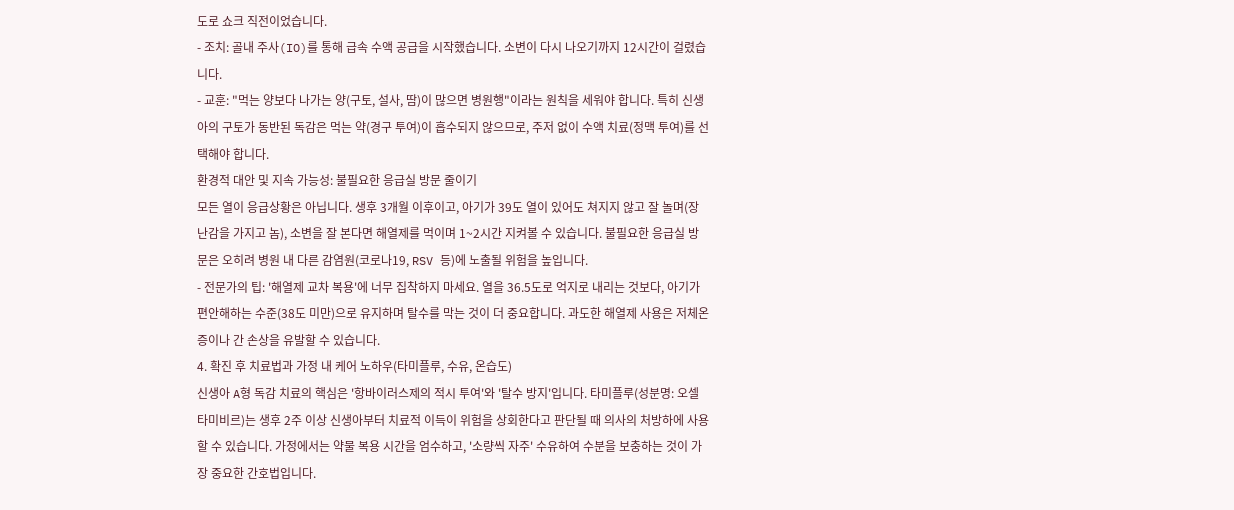도로 쇼크 직전이었습니다.
- 조치: 골내 주사(IO)를 통해 급속 수액 공급을 시작했습니다. 소변이 다시 나오기까지 12시간이 걸렸습니다.
- 교훈: "먹는 양보다 나가는 양(구토, 설사, 땀)이 많으면 병원행"이라는 원칙을 세워야 합니다. 특히 신생아의 구토가 동반된 독감은 먹는 약(경구 투여)이 흡수되지 않으므로, 주저 없이 수액 치료(정맥 투여)를 선택해야 합니다.
환경적 대안 및 지속 가능성: 불필요한 응급실 방문 줄이기
모든 열이 응급상황은 아닙니다. 생후 3개월 이후이고, 아기가 39도 열이 있어도 쳐지지 않고 잘 놀며(장난감을 가지고 놈), 소변을 잘 본다면 해열제를 먹이며 1~2시간 지켜볼 수 있습니다. 불필요한 응급실 방문은 오히려 병원 내 다른 감염원(코로나19, RSV 등)에 노출될 위험을 높입니다.
- 전문가의 팁: '해열제 교차 복용'에 너무 집착하지 마세요. 열을 36.5도로 억지로 내리는 것보다, 아기가 편안해하는 수준(38도 미만)으로 유지하며 탈수를 막는 것이 더 중요합니다. 과도한 해열제 사용은 저체온증이나 간 손상을 유발할 수 있습니다.
4. 확진 후 치료법과 가정 내 케어 노하우(타미플루, 수유, 온습도)
신생아 A형 독감 치료의 핵심은 '항바이러스제의 적시 투여'와 '탈수 방지'입니다. 타미플루(성분명: 오셀타미비르)는 생후 2주 이상 신생아부터 치료적 이득이 위험을 상회한다고 판단될 때 의사의 처방하에 사용할 수 있습니다. 가정에서는 약물 복용 시간을 엄수하고, '소량씩 자주' 수유하여 수분을 보충하는 것이 가장 중요한 간호법입니다.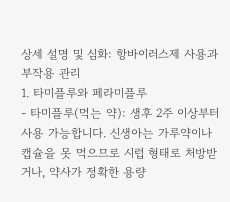상세 설명 및 심화: 항바이러스제 사용과 부작용 관리
1. 타미플루와 페라미플루
- 타미플루(먹는 약): 생후 2주 이상부터 사용 가능합니다. 신생아는 가루약이나 캡슐을 못 먹으므로 시럽 형태로 처방받거나, 약사가 정확한 용량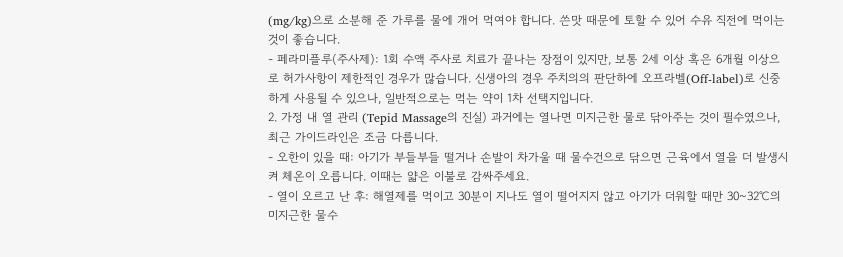(mg/kg)으로 소분해 준 가루를 물에 개어 먹여야 합니다. 쓴맛 때문에 토할 수 있어 수유 직전에 먹이는 것이 좋습니다.
- 페라미플루(주사제): 1회 수액 주사로 치료가 끝나는 장점이 있지만, 보통 2세 이상 혹은 6개월 이상으로 허가사항이 제한적인 경우가 많습니다. 신생아의 경우 주치의의 판단하에 오프라벨(Off-label)로 신중하게 사용될 수 있으나, 일반적으로는 먹는 약이 1차 선택지입니다.
2. 가정 내 열 관리 (Tepid Massage의 진실) 과거에는 열나면 미지근한 물로 닦아주는 것이 필수였으나, 최근 가이드라인은 조금 다릅니다.
- 오한이 있을 때: 아기가 부들부들 떨거나 손발이 차가울 때 물수건으로 닦으면 근육에서 열을 더 발생시켜 체온이 오릅니다. 이때는 얇은 이불로 감싸주세요.
- 열이 오르고 난 후: 해열제를 먹이고 30분이 지나도 열이 떨어지지 않고 아기가 더워할 때만 30~32℃의 미지근한 물수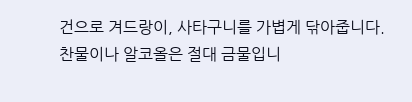건으로 겨드랑이, 사타구니를 가볍게 닦아줍니다. 찬물이나 알코올은 절대 금물입니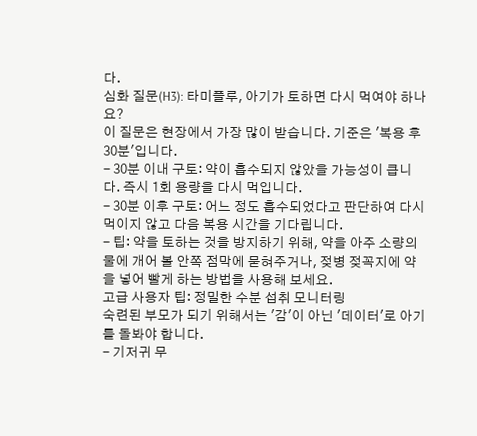다.
심화 질문(H3): 타미플루, 아기가 토하면 다시 먹여야 하나요?
이 질문은 현장에서 가장 많이 받습니다. 기준은 '복용 후 30분'입니다.
- 30분 이내 구토: 약이 흡수되지 않았을 가능성이 큽니다. 즉시 1회 용량을 다시 먹입니다.
- 30분 이후 구토: 어느 정도 흡수되었다고 판단하여 다시 먹이지 않고 다음 복용 시간을 기다립니다.
- 팁: 약을 토하는 것을 방지하기 위해, 약을 아주 소량의 물에 개어 볼 안쪽 점막에 묻혀주거나, 젖병 젖꼭지에 약을 넣어 빨게 하는 방법을 사용해 보세요.
고급 사용자 팁: 정밀한 수분 섭취 모니터링
숙련된 부모가 되기 위해서는 '감'이 아닌 '데이터'로 아기를 돌봐야 합니다.
- 기저귀 무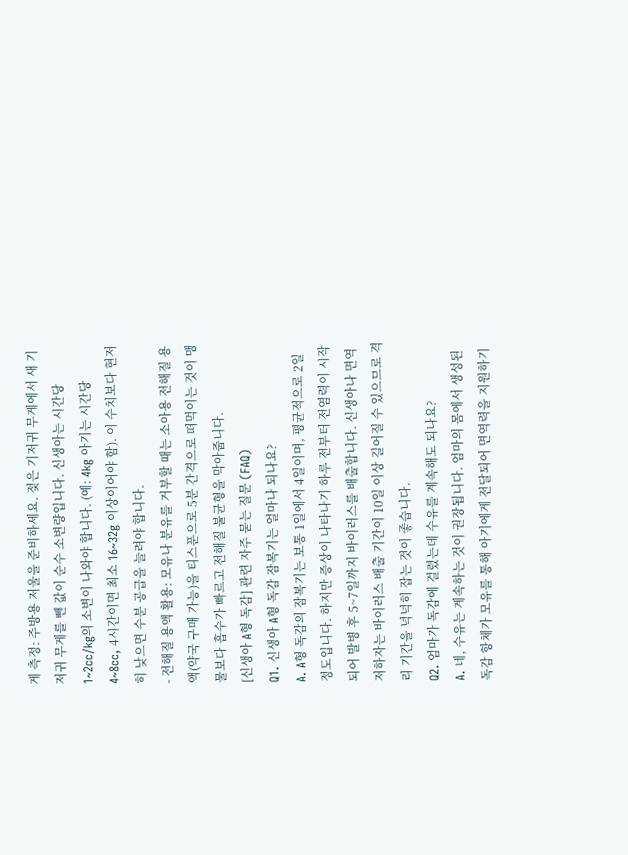게 측정: 주방용 저울을 준비하세요. 젖은 기저귀 무게에서 새 기저귀 무게를 뺀 값이 순수 소변량입니다. 신생아는 시간당 1~2cc/kg의 소변이 나와야 합니다. (예: 4kg 아기는 시간당 4~8cc, 4시간이면 최소 16~32g 이상이어야 함). 이 수치보다 현저히 낮으면 수분 공급을 늘려야 합니다.
- 전해질 용액 활용: 모유나 분유를 거부할 때는 소아용 전해질 용액(약국 구매 가능)을 티스푼으로 5분 간격으로 떠먹이는 것이 맹물보다 흡수가 빠르고 전해질 불균형을 막아줍니다.
[신생아 A형 독감] 관련 자주 묻는 질문 (FAQ)
Q1. 신생아 A형 독감 잠복기는 얼마나 되나요?
A. A형 독감의 잠복기는 보통 1일에서 4일이며, 평균적으로 2일 정도입니다. 하지만 증상이 나타나기 하루 전부터 전염력이 시작되어 발병 후 5~7일까지 바이러스를 배출합니다. 신생아나 면역 저하자는 바이러스 배출 기간이 10일 이상 길어질 수 있으므로 격리 기간을 넉넉히 잡는 것이 좋습니다.
Q2. 엄마가 독감에 걸렸는데 수유를 계속해도 되나요?
A. 네, 수유는 계속하는 것이 권장됩니다. 엄마의 몸에서 생성된 독감 항체가 모유를 통해 아기에게 전달되어 면역력을 지원하기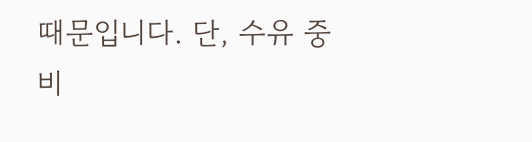때문입니다. 단, 수유 중 비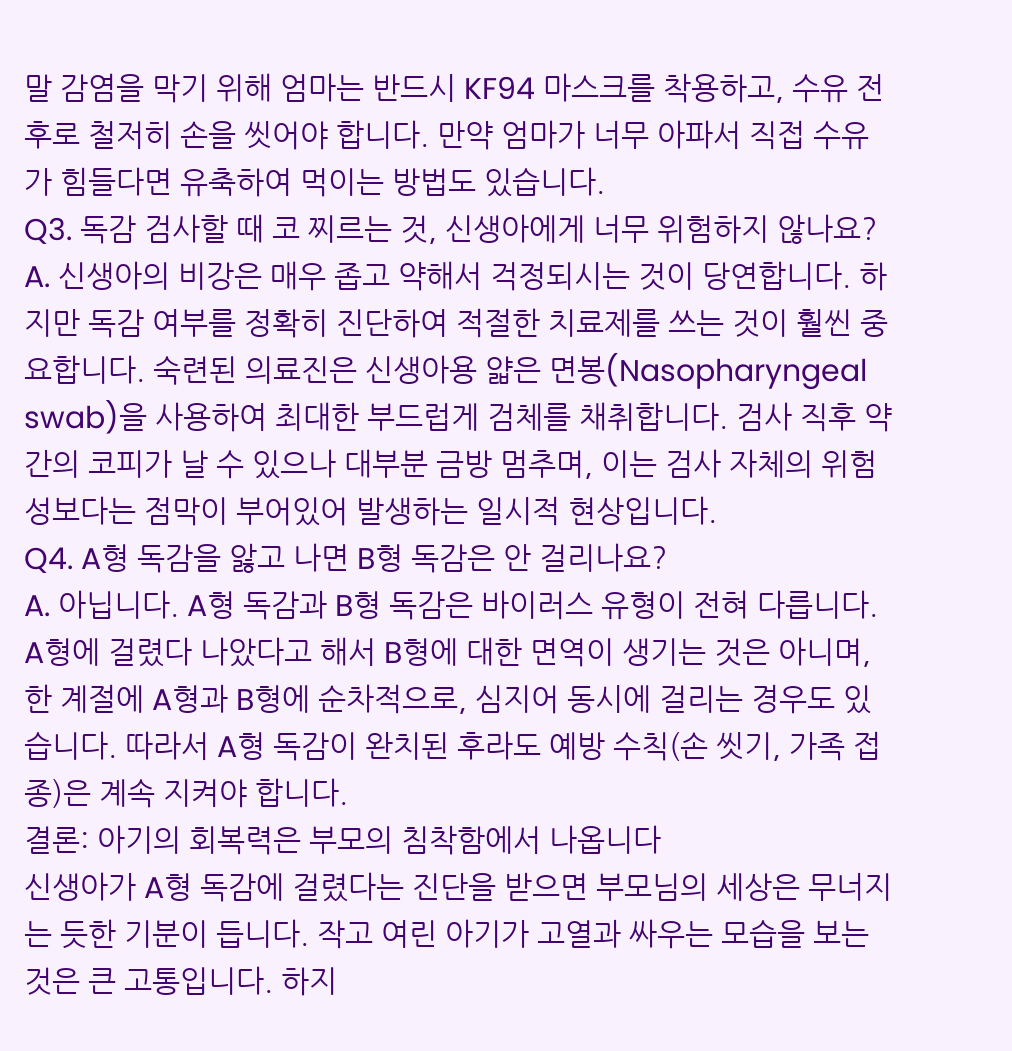말 감염을 막기 위해 엄마는 반드시 KF94 마스크를 착용하고, 수유 전후로 철저히 손을 씻어야 합니다. 만약 엄마가 너무 아파서 직접 수유가 힘들다면 유축하여 먹이는 방법도 있습니다.
Q3. 독감 검사할 때 코 찌르는 것, 신생아에게 너무 위험하지 않나요?
A. 신생아의 비강은 매우 좁고 약해서 걱정되시는 것이 당연합니다. 하지만 독감 여부를 정확히 진단하여 적절한 치료제를 쓰는 것이 훨씬 중요합니다. 숙련된 의료진은 신생아용 얇은 면봉(Nasopharyngeal swab)을 사용하여 최대한 부드럽게 검체를 채취합니다. 검사 직후 약간의 코피가 날 수 있으나 대부분 금방 멈추며, 이는 검사 자체의 위험성보다는 점막이 부어있어 발생하는 일시적 현상입니다.
Q4. A형 독감을 앓고 나면 B형 독감은 안 걸리나요?
A. 아닙니다. A형 독감과 B형 독감은 바이러스 유형이 전혀 다릅니다. A형에 걸렸다 나았다고 해서 B형에 대한 면역이 생기는 것은 아니며, 한 계절에 A형과 B형에 순차적으로, 심지어 동시에 걸리는 경우도 있습니다. 따라서 A형 독감이 완치된 후라도 예방 수칙(손 씻기, 가족 접종)은 계속 지켜야 합니다.
결론: 아기의 회복력은 부모의 침착함에서 나옵니다
신생아가 A형 독감에 걸렸다는 진단을 받으면 부모님의 세상은 무너지는 듯한 기분이 듭니다. 작고 여린 아기가 고열과 싸우는 모습을 보는 것은 큰 고통입니다. 하지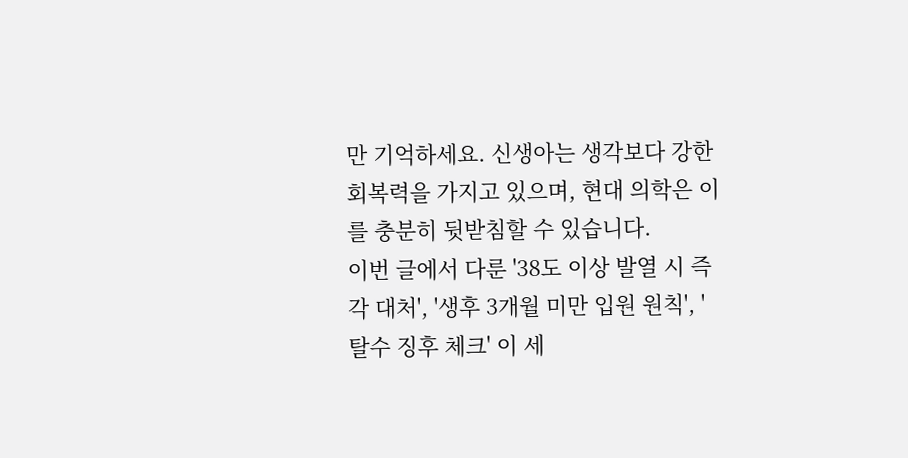만 기억하세요. 신생아는 생각보다 강한 회복력을 가지고 있으며, 현대 의학은 이를 충분히 뒷받침할 수 있습니다.
이번 글에서 다룬 '38도 이상 발열 시 즉각 대처', '생후 3개월 미만 입원 원칙', '탈수 징후 체크' 이 세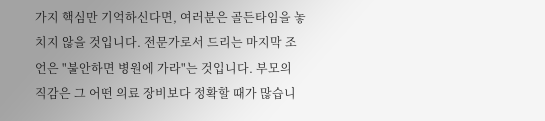가지 핵심만 기억하신다면, 여러분은 골든타임을 놓치지 않을 것입니다. 전문가로서 드리는 마지막 조언은 "불안하면 병원에 가라"는 것입니다. 부모의 직감은 그 어떤 의료 장비보다 정확할 때가 많습니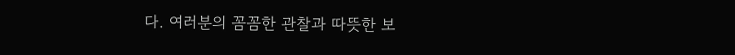다. 여러분의 꼼꼼한 관찰과 따뜻한 보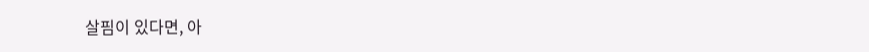살핌이 있다면, 아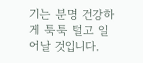기는 분명 건강하게 툭툭 털고 일어날 것입니다.